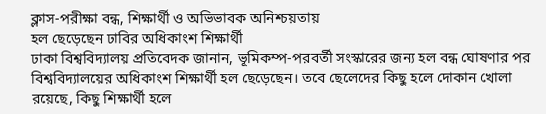ক্লাস-পরীক্ষা বন্ধ, শিক্ষার্থী ও অভিভাবক অনিশ্চয়তায়
হল ছেড়েছেন ঢাবির অধিকাংশ শিক্ষার্থী
ঢাকা বিশ্ববিদ্যালয় প্রতিবেদক জানান, ভূমিকম্প-পরবর্তী সংস্কারের জন্য হল বন্ধ ঘোষণার পর বিশ্ববিদ্যালয়ের অধিকাংশ শিক্ষার্থী হল ছেড়েছেন। তবে ছেলেদের কিছু হলে দোকান খোলা রয়েছে, কিছু শিক্ষার্থী হলে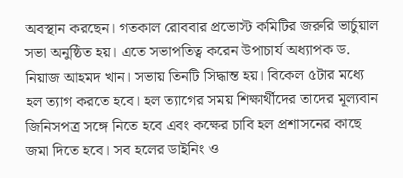অবস্থান করছেন। গতকাল রোববার প্রভোস্ট কমিটির জরুরি ভার্চুয়াল সভা অনুষ্ঠিত হয়। এতে সভাপতিত্ব করেন উপাচার্য অধ্যাপক ড. নিয়াজ আহমদ খান। সভায় তিনটি সিদ্ধান্ত হয়। বিকেল ৫টার মধ্যে হল ত্যাগ করতে হবে। হল ত্যাগের সময় শিক্ষার্থীদের তাদের মূল্যবান জিনিসপত্র সঙ্গে নিতে হবে এবং কক্ষের চাবি হল প্রশাসনের কাছে জমা দিতে হবে। সব হলের ডাইনিং ও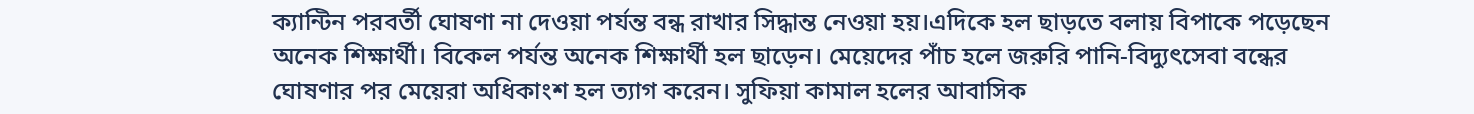ক্যান্টিন পরবর্তী ঘোষণা না দেওয়া পর্যন্ত বন্ধ রাখার সিদ্ধান্ত নেওয়া হয়।এদিকে হল ছাড়তে বলায় বিপাকে পড়েছেন অনেক শিক্ষার্থী। বিকেল পর্যন্ত অনেক শিক্ষার্থী হল ছাড়েন। মেয়েদের পাঁচ হলে জরুরি পানি-বিদ্যুৎসেবা বন্ধের ঘোষণার পর মেয়েরা অধিকাংশ হল ত্যাগ করেন। সুফিয়া কামাল হলের আবাসিক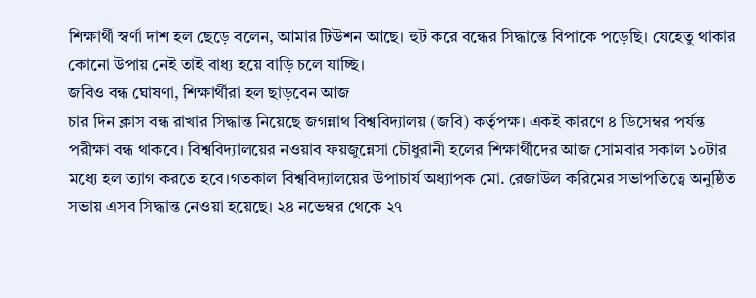শিক্ষার্থী স্বর্ণা দাশ হল ছেড়ে বলেন, আমার টিউশন আছে। হুট করে বন্ধের সিদ্ধান্তে বিপাকে পড়েছি। যেহেতু থাকার কোনো উপায় নেই তাই বাধ্য হয়ে বাড়ি চলে যাচ্ছি।
জবিও বন্ধ ঘোষণা, শিক্ষার্থীরা হল ছাড়বেন আজ
চার দিন ক্লাস বন্ধ রাখার সিদ্ধান্ত নিয়েছে জগন্নাথ বিশ্ববিদ্যালয় (জবি) কর্তৃপক্ষ। একই কারণে ৪ ডিসেম্বর পর্যন্ত পরীক্ষা বন্ধ থাকবে। বিশ্ববিদ্যালয়ের নওয়াব ফয়জুন্নেসা চৌধুরানী হলের শিক্ষার্থীদের আজ সোমবার সকাল ১০টার মধ্যে হল ত্যাগ করতে হবে।গতকাল বিশ্ববিদ্যালয়ের উপাচার্য অধ্যাপক মো. রেজাউল করিমের সভাপতিত্বে অনুষ্ঠিত সভায় এসব সিদ্ধান্ত নেওয়া হয়েছে। ২৪ নভেম্বর থেকে ২৭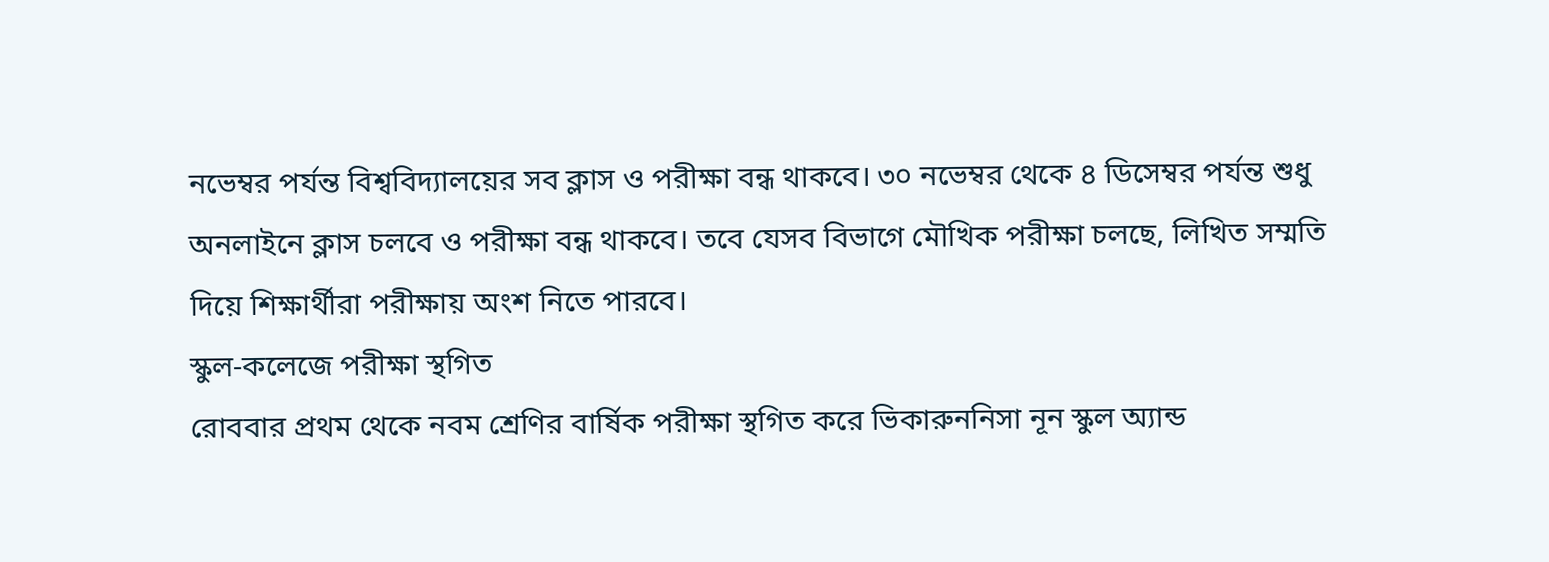নভেম্বর পর্যন্ত বিশ্ববিদ্যালয়ের সব ক্লাস ও পরীক্ষা বন্ধ থাকবে। ৩০ নভেম্বর থেকে ৪ ডিসেম্বর পর্যন্ত শুধু অনলাইনে ক্লাস চলবে ও পরীক্ষা বন্ধ থাকবে। তবে যেসব বিভাগে মৌখিক পরীক্ষা চলছে, লিখিত সম্মতি দিয়ে শিক্ষার্থীরা পরীক্ষায় অংশ নিতে পারবে।
স্কুল-কলেজে পরীক্ষা স্থগিত
রোববার প্রথম থেকে নবম শ্রেণির বার্ষিক পরীক্ষা স্থগিত করে ভিকারুননিসা নূন স্কুল অ্যান্ড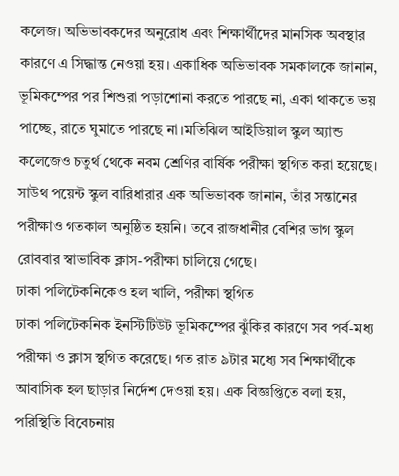কলেজ। অভিভাবকদের অনুরোধ এবং শিক্ষার্থীদের মানসিক অবস্থার কারণে এ সিদ্ধান্ত নেওয়া হয়। একাধিক অভিভাবক সমকালকে জানান, ভূমিকম্পের পর শিশুরা পড়াশোনা করতে পারছে না, একা থাকতে ভয় পাচ্ছে, রাতে ঘুমাতে পারছে না।মতিঝিল আইডিয়াল স্কুল অ্যান্ড কলেজেও চতুর্থ থেকে নবম শ্রেণির বার্ষিক পরীক্ষা স্থগিত করা হয়েছে। সাউথ পয়েন্ট স্কুল বারিধারার এক অভিভাবক জানান, তাঁর সন্তানের পরীক্ষাও গতকাল অনুষ্ঠিত হয়নি। তবে রাজধানীর বেশির ভাগ স্কুল রোববার স্বাভাবিক ক্লাস-পরীক্ষা চালিয়ে গেছে।
ঢাকা পলিটেকনিকেও হল খালি, পরীক্ষা স্থগিত
ঢাকা পলিটেকনিক ইনস্টিটিউট ভূমিকম্পের ঝুঁকির কারণে সব পর্ব-মধ্য পরীক্ষা ও ক্লাস স্থগিত করেছে। গত রাত ৯টার মধ্যে সব শিক্ষার্থীকে আবাসিক হল ছাড়ার নির্দেশ দেওয়া হয়। এক বিজ্ঞপ্তিতে বলা হয়, পরিস্থিতি বিবেচনায়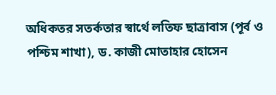অধিকতর সতর্কতার স্বার্থে লতিফ ছাত্রাবাস (পূর্ব ও পশ্চিম শাখা), ড. কাজী মোতাহার হোসেন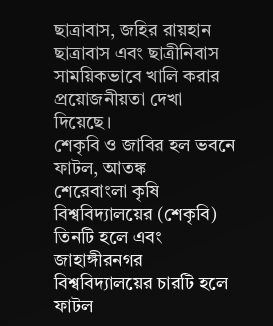ছাত্রাবাস, জহির রায়হান ছাত্রাবাস এবং ছাত্রীনিবাস সাময়িকভাবে খালি করার প্রয়োজনীয়তা দেখা দিয়েছে।
শেকৃবি ও জাবির হল ভবনে ফাটল, আতঙ্ক
শেরেবাংলা কৃষি বিশ্ববিদ্যালয়ের (শেকৃবি) তিনটি হলে এবং জাহাঙ্গীরনগর বিশ্ববিদ্যালয়ের চারটি হলে ফাটল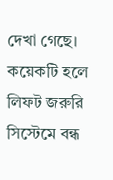দেখা গেছে। কয়েকটি হলে লিফট জরুরি সিস্টেমে বন্ধ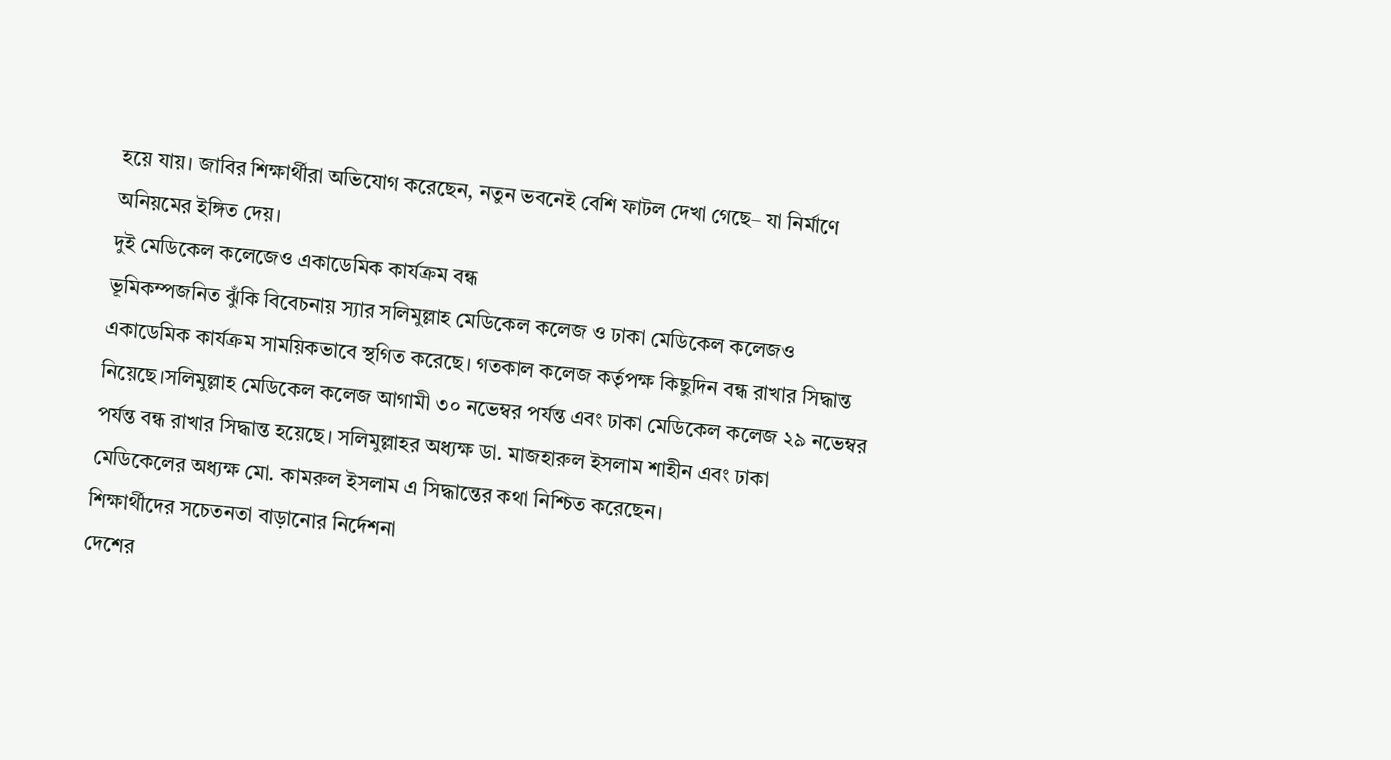হয়ে যায়। জাবির শিক্ষার্থীরা অভিযোগ করেছেন, নতুন ভবনেই বেশি ফাটল দেখা গেছে– যা নির্মাণে অনিয়মের ইঙ্গিত দেয়।
দুই মেডিকেল কলেজেও একাডেমিক কার্যক্রম বন্ধ
ভূমিকম্পজনিত ঝুঁকি বিবেচনায় স্যার সলিমুল্লাহ মেডিকেল কলেজ ও ঢাকা মেডিকেল কলেজও একাডেমিক কার্যক্রম সাময়িকভাবে স্থগিত করেছে। গতকাল কলেজ কর্তৃপক্ষ কিছুদিন বন্ধ রাখার সিদ্ধান্ত নিয়েছে।সলিমুল্লাহ মেডিকেল কলেজ আগামী ৩০ নভেম্বর পর্যন্ত এবং ঢাকা মেডিকেল কলেজ ২৯ নভেম্বর পর্যন্ত বন্ধ রাখার সিদ্ধান্ত হয়েছে। সলিমুল্লাহর অধ্যক্ষ ডা. মাজহারুল ইসলাম শাহীন এবং ঢাকা মেডিকেলের অধ্যক্ষ মো. কামরুল ইসলাম এ সিদ্ধান্তের কথা নিশ্চিত করেছেন।
শিক্ষার্থীদের সচেতনতা বাড়ানোর নির্দেশনা
দেশের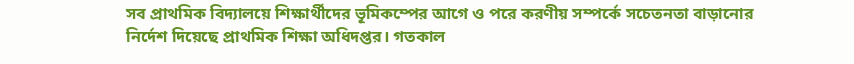সব প্রাথমিক বিদ্যালয়ে শিক্ষার্থীদের ভূমিকম্পের আগে ও পরে করণীয় সম্পর্কে সচেতনতা বাড়ানোর নির্দেশ দিয়েছে প্রাথমিক শিক্ষা অধিদপ্তর। গতকাল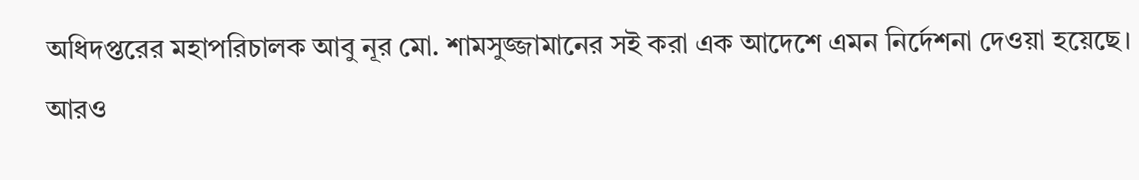অধিদপ্তরের মহাপরিচালক আবু নূর মো. শামসুজ্জামানের সই করা এক আদেশে এমন নির্দেশনা দেওয়া হয়েছে।
আরও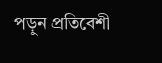পড়ুন প্রতিবেশী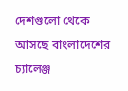দেশগুলো থেকে আসছে বাংলাদেশের চ্যালেঞ্জ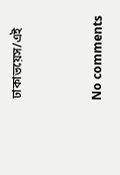ঢাকাভয়েস/এই


No comments